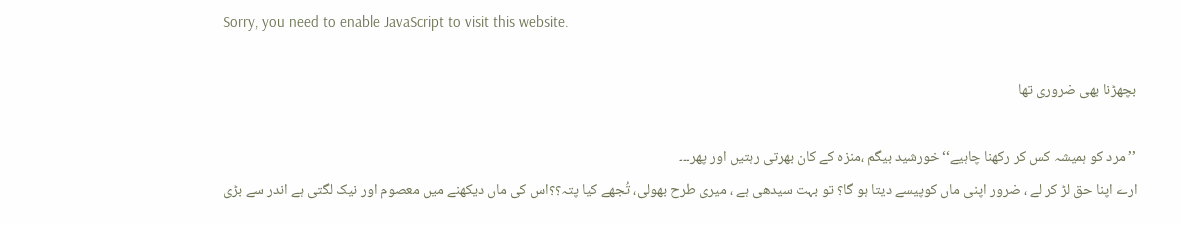Sorry, you need to enable JavaScript to visit this website.

بچھڑنا بھی ضروری تھا

’’مرد کو ہمیشہ کس کر رکھنا چاہیے‘‘خورشید بیگم ،منزہ کے کان بھرتی رہتیں اور پھر۔۔۔
ارے اپنا حق لڑ کر لے ، ضرور اپنی ماں کوپیسے دیتا ہو گا؟ تو بہت سیدھی ہے ، میری طرح بھولی، تُجھے کیا پتہ؟؟اس کی ماں دیکھنے میں معصوم اور نیک لگتی ہے اندر سے بڑی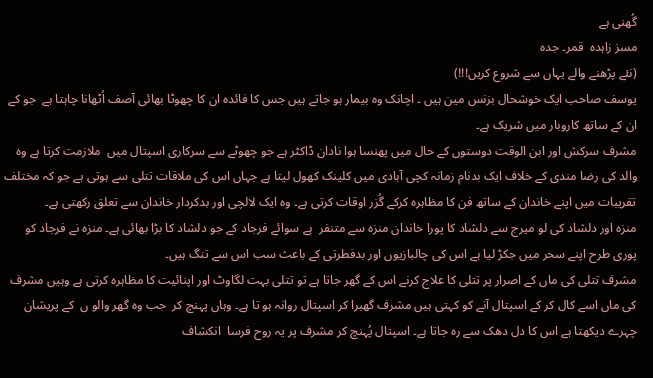گُھنی ہے
مسز زاہدہ  قمر۔ جدہ
(نئے پڑھنے والے یہاں سے شروع کریں!!!)
یوسف صاحب ایک خوشحال بزنس مین ہیں ۔ اچانک وہ بیمار ہو جاتے ہیں جس کا فائدہ ان کا چھوٹا بھائی آصف اُٹھانا چاہتا ہے  جو کے ان کے ساتھ کاروبار میں شریک ہے۔
مشرف سرکش اور ابن الوقت دوستوں کے حال میں پھنسا ہوا نادان ڈاکٹر ہے جو چھوٹے سے سرکاری اسپتال میں  ملازمت کرتا ہے وہ والد کی رضا مندی کے خلاف ایک بدنام زمانہ کچی آبادی میں کلینک کھول لیتا ہے جہاں اس کی ملاقات تتلی سے ہوتی ہے جو کہ مختلف تقریبات میں اپنے خاندان کے ساتھ فن کا مظاہرہ کرکے گُزر اوقات کرتی ہے۔ وہ ایک لالچی اور بدکردار خاندان سے تعلق رکھتی ہے۔
منزہ اور دلشاد کی لو میرج سے دلشاد کا پورا خاندان منزہ سے متنفر  ہے سوائے فرجاد کے جو دلشاد کا بڑا بھائی ہے۔ منزہ نے فرجاد کو پوری طرح اپنے سحر میں جکڑ لیا ہے اس کی چالبازیوں اور بدفطرتی کے باعث سب اس سے تنگ ہیں۔
مشرف تتلی کی ماں کے اصرار پر تتلی کا علاج کرنے اس کے گھر جاتا ہے تو تتلی بہت لگاوٹ اور اپنائیت کا مظاہرہ کرتی ہے وہیں مشرف کی ماں اسے کال کر کے اسپتال آنے کو کہتی ہیں مشرف گھبرا کر اسپتال روانہ ہو تا ہے۔ وہاں پہنچ کر  جب وہ گھر والو ں  کے پریشان چہرے دیکھتا ہے اس کا دل دھک سے رہ جاتا ہے۔ اسپتال پُہنچ کر مشرف پر یہ روح فرسا  انکشاف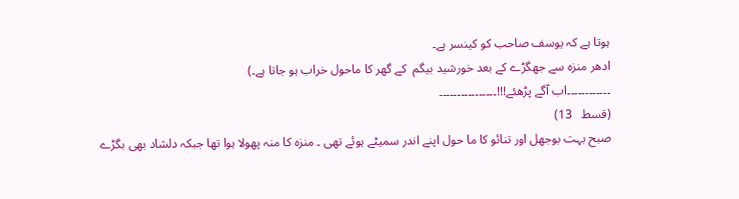ہوتا ہے کہ یوسف صاحب کو کینسر ہے۔
ادھر منزہ سے جھگڑے کے بعد خورشید بیگم  کے گھر کا ماحول خراب ہو جاتا ہے۔)
۔۔۔۔۔۔۔۔۔۔۔۔اب آگے پڑھئے!!!۔۔۔۔۔۔۔۔۔۔۔۔۔۔۔۔
(قسط   13)
صبح بہت بوجھل اور تنائو کا ما حول اپنے اندر سمیٹے ہوئے تھی ۔ منزہ کا منہ پھولا ہوا تھا جبکہ دلشاد بھی بگڑے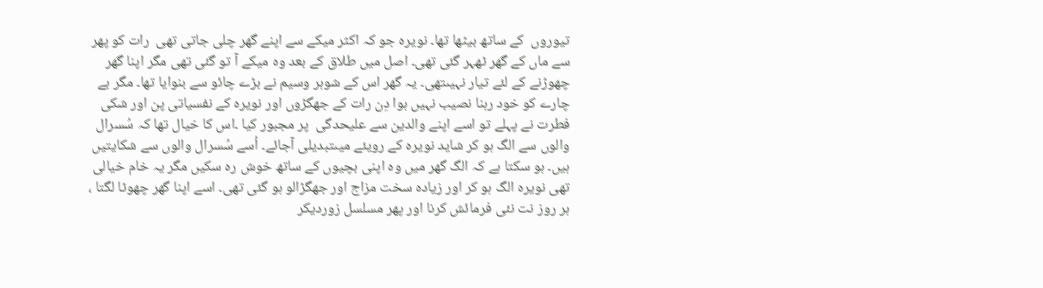تیوروں  کے ساتھ بیٹھا تھا۔ نویرہ جو کہ اکثر میکے سے اپنے گھر چلی جاتی تھی  رات کو پھر سے ماں کے گھر ٹھہر گئی تھی۔ اصل میں طلاق کے بعد وہ میکے آ تو گئی تھی مگر اپنا گھر چھوڑنے کے لئے تیار نہیںتھی۔ یہ گھر اس کے شوہر وسیم نے بڑے چائو سے بنوایا تھا۔ مگر بے چارے کو خود رہنا نصیب نہیں ہوا دِن رات کے جھگڑوں اور نویرہ کے نفسیاتی پن اور شکی فطرت نے پہلے تو اسے اپنے والدین سے علیحدگی  پر مجبور کیا ۔اس کا خیال تھا کہ سُسرال والوں سے الگ ہو کر شاید نویرہ کے رویئے میںتبدیلی آجائے۔ اُسے سُسرال والوں سے شکایتیں ہیں۔ ہو سکتا ہے کہ الگ گھر میں وہ اپنی بچیوں کے ساتھ خوش رہ سکیں مگر یہ خام خیالی تھی نویرہ الگ ہو کر اور زیادہ سخت مزاج اور جھگڑالو ہو گئی تھی۔ اسے اپنا گھر چھوٹا لگتا ، ہر روز نت نئی فرمائش کرنا اور پھر مسلسل زوردیکر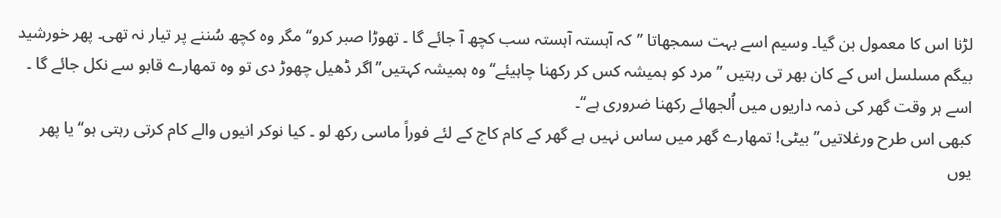لڑنا اس کا معمول بن گیا۔ وسیم اسے بہت سمجھاتا ’’کہ آہستہ آہستہ سب کچھ آ جائے گا ۔ تھوڑا صبر کرو‘‘ مگر وہ کچھ سُننے پر تیار نہ تھی۔ پھر خورشید بیگم مسلسل اس کے کان بھر تی رہتیں ’’مرد کو ہمیشہ کس کر رکھنا چاہیئے‘‘ وہ ہمیشہ کہتیں’’اگر ڈھیل چھوڑ دی تو وہ تمھارے قابو سے نکل جائے گا ۔ اسے ہر وقت گھر کی ذمہ داریوں میں اُلجھائے رکھنا ضروری ہے‘‘۔
کبھی اس طرح ورغلاتیں’’بیٹی! تمھارے گھر میں ساس نہیں ہے گھر کے کام کاج کے لئے فوراً ماسی رکھ لو ۔ کیا نوکر انیوں والے کام کرتی رہتی ہو‘‘ یا پھر یوں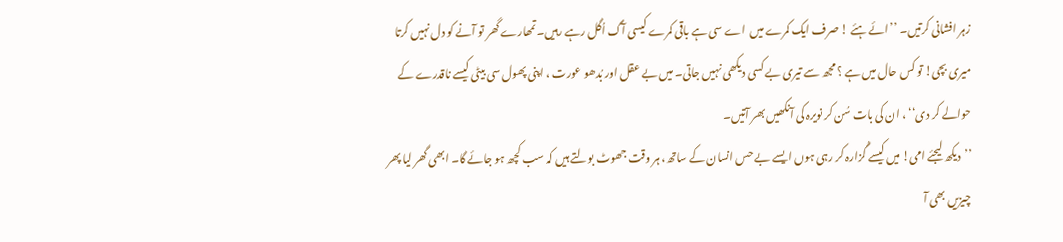زہر افشانی کرتیں۔ ’’ائے ہئے ! صرف ایک کمرے میں  اے سی ہے باقی کمرے کیسی آگ اُگل رہے رہیں۔تمھارے گھر تو آنے کو دل نہیں کرتا میری بچی! تو کس حال میں ہے ؟ مجھ سے تیری بے کسی دیکھی نہیں جاتی۔ میں بے عقل اور بُدھو عورت ، اپنی پھول سی بیٹی کیسے ناقدرے کے حوالے کر دی‘‘ ، ان کی بات سُن کر نویرہ کی آنکھیں بھر آتیں۔
’’دیکھ لیجئے امی! میں کیسے گُزارہ کر رہی ہوں ایسے بے حس انسان کے ساتھ، ہر وقت جھوٹ بولتے ہیں کہ سب کچھ ہو جائے گا۔ ابھی گھر لیا پھر چیزیں بھی آ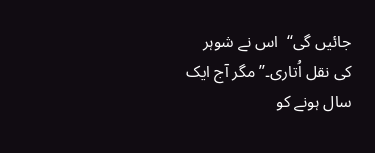جائیں گی‘‘  اس نے شوہر کی نقل اُتاری۔’’مگر آج ایک سال ہونے کو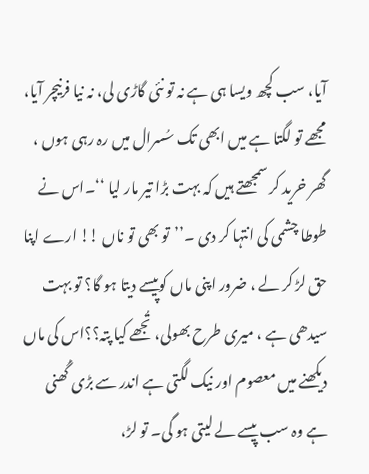آیا، سب کچھ ویسا ہی ہے نہ تو نئی گاڑی لی، نہ نیا فرنیچر آیا، مجھے تو لگتا ہے میں ابھی تک سُسرال میں رہ رہی ہوں ، گھر خرید کر سمجھتے ہیں کہ بہت بڑا تیر مار لیا ‘‘۔اس نے طوطا چشمی کی انتہا کر دی ۔’’تو بھی تو ناں !! ارے اپنا حق لڑ کر لے ، ضرور اپنی ماں کوپیسے دیتا ہو گا؟ تو بہت سیدھی ہے ، میری طرح بھولی، تُجھے کیا پتہ؟؟اس کی ماں دیکھنے میں معصوم اور نیک لگتی ہے اندر سے بڑی گُھنی ہے وہ سب پیسے لے لیتی ہو گی۔ تو لڑ،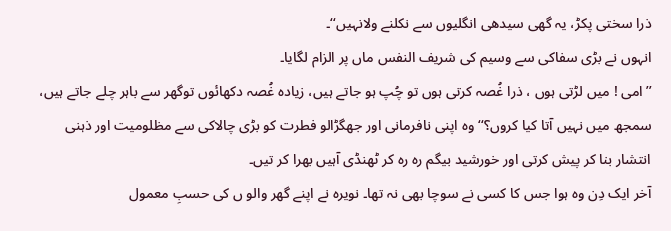ذرا سختی پکڑ، یہ گھی سیدھی انگلیوں سے نکلنے ولانہیں‘‘۔
انہوں نے بڑی سفاکی سے وسیم کی شریف النفس ماں پر الزام لگایا۔
’’امی ! میں لڑتی ہوں ، ذرا غُصہ کرتی ہوں تو چُپ ہو جاتے ہیں، زیادہ غُصہ دکھائوں توگھر سے باہر چلے جاتے ہیں، سمجھ میں نہیں آتا کیا کروں؟‘‘ وہ اپنی نافرمانی اور جھگڑالو فطرت کو بڑی چالاکی سے مظلومیت اور ذہنی انتشار بنا کر پیش کرتی اور خورشید بیگم رہ رہ کر ٹھنڈی آہیں بھرا کر تیں۔
آخر ایک دِن وہ ہوا جس کا کسی نے سوچا بھی نہ تھا۔ نویرہ نے اپنے گھر والو ں کی حسبِ معمول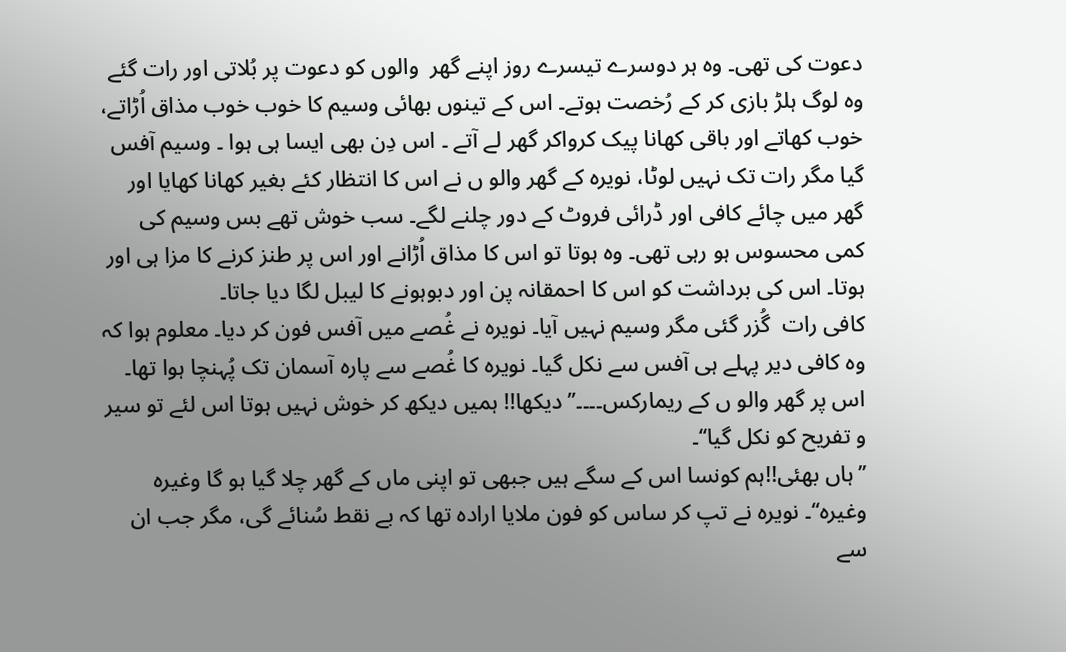دعوت کی تھی۔ وہ ہر دوسرے تیسرے روز اپنے گھر  والوں کو دعوت پر بُلاتی اور رات گئے وہ لوگ ہلڑ بازی کر کے رُخصت ہوتے۔ اس کے تینوں بھائی وسیم کا خوب خوب مذاق اُڑاتے، خوب کھاتے اور باقی کھانا پیک کرواکر گھر لے آتے ۔ اس دِن بھی ایسا ہی ہوا ۔ وسیم آفس گیا مگر رات تک نہیں لوٹا، نویرہ کے گھر والو ں نے اس کا انتظار کئے بغیر کھانا کھایا اور گھر میں چائے کافی اور ڈرائی فروٹ کے دور چلنے لگے۔ سب خوش تھے بس وسیم کی کمی محسوس ہو رہی تھی۔ وہ ہوتا تو اس کا مذاق اُڑانے اور اس پر طنز کرنے کا مزا ہی اور ہوتا۔ اس کی برداشت کو اس کا احمقانہ پن اور دبوہونے کا لیبل لگا دیا جاتا۔
کافی رات  گُزر گئی مگر وسیم نہیں آیا۔ نویرہ نے غُصے میں آفس فون کر دیا۔ معلوم ہوا کہ وہ کافی دیر پہلے ہی آفس سے نکل گیا۔ نویرہ کا غُصے سے پارہ آسمان تک پُہنچا ہوا تھا۔ اس پر گھر والو ں کے ریمارکس۔۔۔۔’’دیکھا!! ہمیں دیکھ کر خوش نہیں ہوتا اس لئے تو سیر و تفریح کو نکل گیا‘‘۔
’’ہاں بھئی!!ہم کونسا اس کے سگے ہیں جبھی تو اپنی ماں کے گھر چلا گیا ہو گا وغیرہ وغیرہ‘‘۔ نویرہ نے تپ کر ساس کو فون ملایا ارادہ تھا کہ بے نقط سُنائے گی، مگر جب ان سے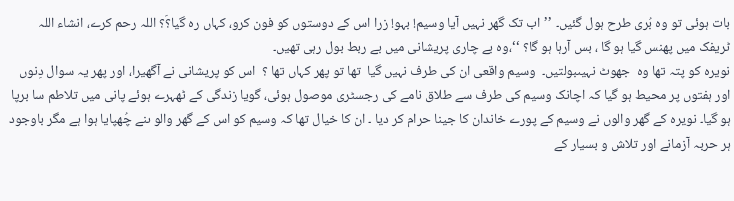بات ہوئی تو وہ بُری طرح ہول گئیں۔ ’’اب تک گھر نہیں آیا وسیم! بہو! زرا اس کے دوستوں کو فون کرو، کہاں رہ گیا؟َ؟ اللہ رحم کرے، انشاء اللہ ٹریفک میں پھنس گیا ہو گا ، بس آرہا ہو گا؟ ‘‘،وہ بے چاری پریشانی میں بے ربط بول رہی تھیں۔
نویرہ کو پتہ تھا وہ  جھوٹ نہیںبولتیں۔  وسیم واقعی ان کی طرف نہیں گیا  تھا تو پھر کہاں تھا ؟  اس کو پریشانی نے آگھیرا، اور پھر یہ سوال دِنوں اور ہفتوں پر محیط ہو گیا کہ اچانک وسیم کی طرف سے طلاق نامے کی رجسٹری موصول ہوئی، گویا زندگی کے ٹھہرے ہوئے پانی میں تلاطم سا برپا ہو گیا۔ نویرہ کے گھر والوں نے وسیم کے پورے خاندان کا جینا حرام کر دیا ۔ ان کا خیال تھا کہ وسیم کو اس کے گھر والو ںنے چُھپایا ہوا ہے مگر باوجود ہر حربہ آزمانے اور تلاش و بسیار کے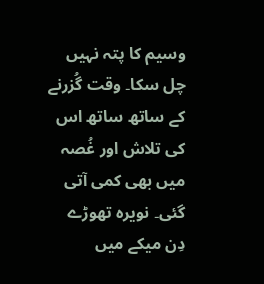وسیم کا پتہ نہیں چل سکا۔ وقت گُزرنے کے ساتھ ساتھ اس کی تلاش اور غُصہ میں بھی کمی آتی گئی۔ نویرہ تھوڑے دِن میکے میں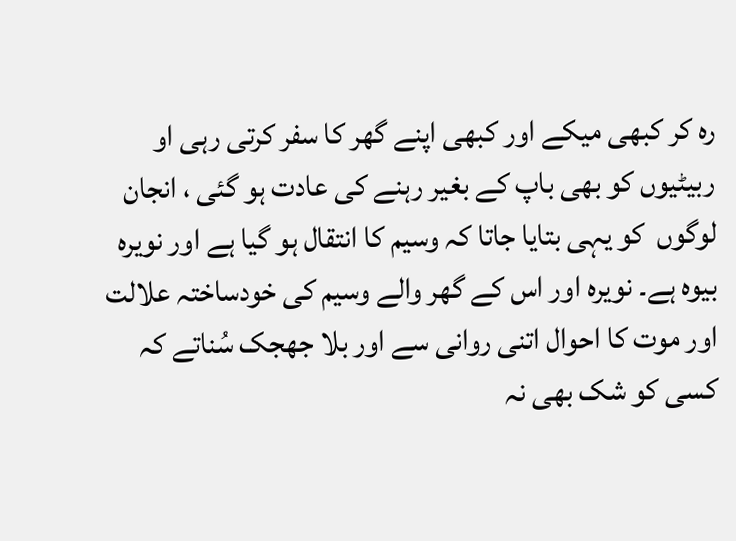رہ کر کبھی میکے اور کبھی اپنے گھر کا سفر کرتی رہی او ربیٹیوں کو بھی باپ کے بغیر رہنے کی عادت ہو گئی ، انجان لوگوں  کو یہی بتایا جاتا کہ وسیم کا انتقال ہو گیا ہے اور نویرہ بیوہ ہے۔ نویرہ اور اس کے گھر والے وسیم کی خودساختہ علالت اور موت کا احوال اتنی روانی سے اور بلا جھجک سُناتے کہ کسی کو شک بھی نہ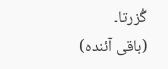گُزرتا۔
(باقی آئندہ)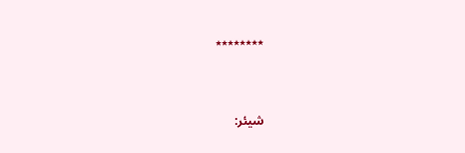٭٭٭٭٭٭٭٭



شیئر: